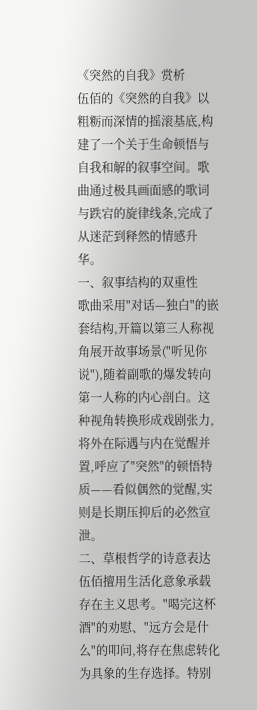《突然的自我》赏析
伍佰的《突然的自我》以粗粝而深情的摇滚基底,构建了一个关于生命顿悟与自我和解的叙事空间。歌曲通过极具画面感的歌词与跌宕的旋律线条,完成了从迷茫到释然的情感升华。
一、叙事结构的双重性
歌曲采用"对话—独白"的嵌套结构,开篇以第三人称视角展开故事场景("听见你说"),随着副歌的爆发转向第一人称的内心剖白。这种视角转换形成戏剧张力,将外在际遇与内在觉醒并置,呼应了"突然"的顿悟特质——看似偶然的觉醒,实则是长期压抑后的必然宣泄。
二、草根哲学的诗意表达
伍佰擅用生活化意象承载存在主义思考。"喝完这杯酒"的劝慰、"远方会是什么"的叩问,将存在焦虑转化为具象的生存选择。特别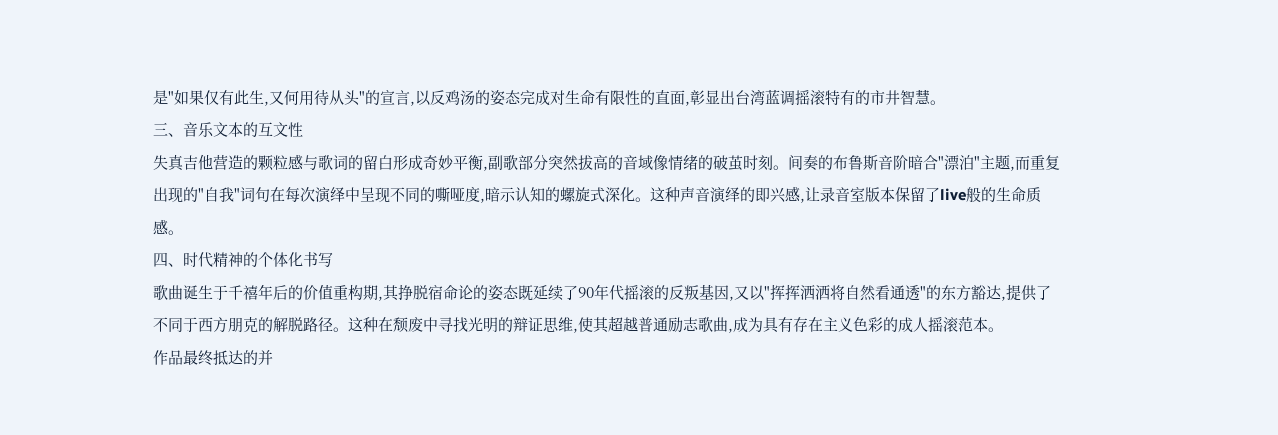是"如果仅有此生,又何用待从头"的宣言,以反鸡汤的姿态完成对生命有限性的直面,彰显出台湾蓝调摇滚特有的市井智慧。
三、音乐文本的互文性
失真吉他营造的颗粒感与歌词的留白形成奇妙平衡,副歌部分突然拔高的音域像情绪的破茧时刻。间奏的布鲁斯音阶暗合"漂泊"主题,而重复出现的"自我"词句在每次演绎中呈现不同的嘶哑度,暗示认知的螺旋式深化。这种声音演绎的即兴感,让录音室版本保留了live般的生命质感。
四、时代精神的个体化书写
歌曲诞生于千禧年后的价值重构期,其挣脱宿命论的姿态既延续了90年代摇滚的反叛基因,又以"挥挥洒洒将自然看通透"的东方豁达,提供了不同于西方朋克的解脱路径。这种在颓废中寻找光明的辩证思维,使其超越普通励志歌曲,成为具有存在主义色彩的成人摇滚范本。
作品最终抵达的并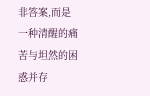非答案,而是一种清醒的痛苦与坦然的困惑并存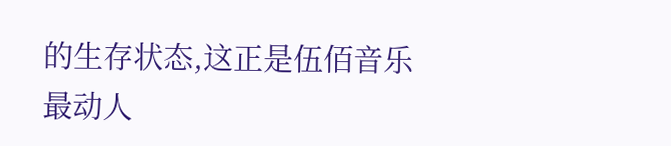的生存状态,这正是伍佰音乐最动人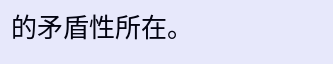的矛盾性所在。